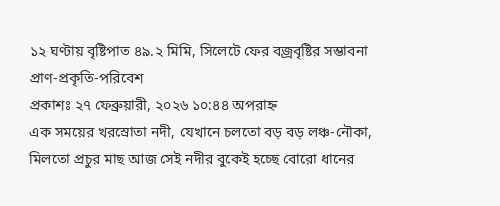১২ ঘণ্টায় বৃষ্টিপাত ৪৯.২ মিমি, সিলেটে ফের বজ্রবৃষ্টির সম্ভাবনা
প্রাণ-প্রকৃতি-পরিবেশ
প্রকাশঃ ২৭ ফেব্রুয়ারী, ২০২৬ ১০:৪৪ অপরাহ্ন
এক সময়ের খরস্রোতা নদী, যেখানে চলতো বড় বড় লঞ্চ-নৌকা, মিলতো প্রচুর মাছ আজ সেই নদীর বুকেই হচ্ছে বোরো ধানের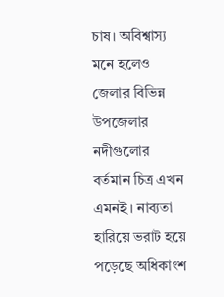চাষ। অবিশ্বাস্য মনে হলেও জেলার বিভিন্ন উপজেলার নদীগুলোর বর্তমান চিত্র এখন এমনই। নাব্যতা হারিয়ে ভরাট হয়ে পড়েছে অধিকাংশ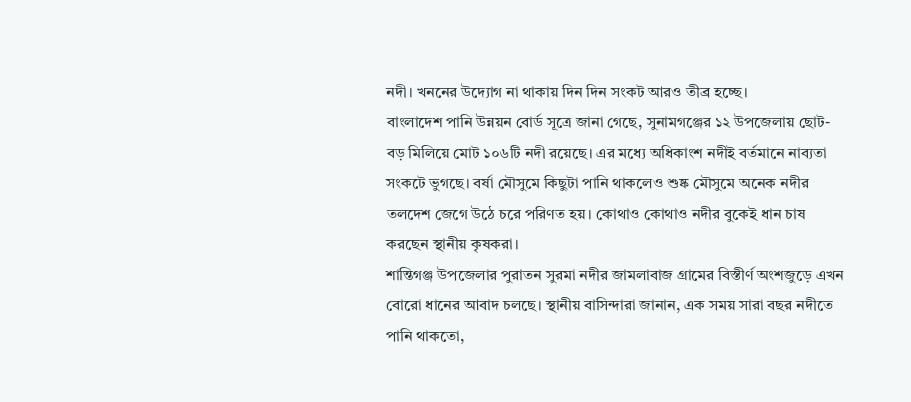নদী। খননের উদ্যোগ না থাকায় দিন দিন সংকট আরও তীব্র হচ্ছে।
বাংলাদেশ পানি উন্নয়ন বোর্ড সূত্রে জানা গেছে, সুনামগঞ্জের ১২ উপজেলায় ছোট-বড় মিলিয়ে মোট ১০৬টি নদী রয়েছে। এর মধ্যে অধিকাংশ নদীই বর্তমানে নাব্যতা সংকটে ভুগছে। বর্ষা মৌসুমে কিছুটা পানি থাকলেও শুষ্ক মৌসুমে অনেক নদীর তলদেশ জেগে উঠে চরে পরিণত হয়। কোথাও কোথাও নদীর বুকেই ধান চাষ করছেন স্থানীয় কৃষকরা।
শান্তিগঞ্জ উপজেলার পুরাতন সুরমা নদীর জামলাবাজ গ্রামের বিস্তীর্ণ অংশজুড়ে এখন বোরো ধানের আবাদ চলছে। স্থানীয় বাসিন্দারা জানান, এক সময় সারা বছর নদীতে পানি থাকতো,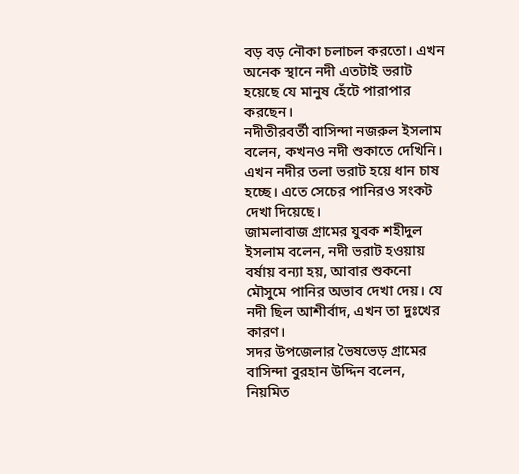বড় বড় নৌকা চলাচল করতো। এখন অনেক স্থানে নদী এতটাই ভরাট হয়েছে যে মানুষ হেঁটে পারাপার করছেন।
নদীতীরবর্তী বাসিন্দা নজরুল ইসলাম বলেন, কখনও নদী শুকাতে দেখিনি। এখন নদীর তলা ভরাট হয়ে ধান চাষ হচ্ছে। এতে সেচের পানিরও সংকট দেখা দিয়েছে।
জামলাবাজ গ্রামের যুবক শহীদুল ইসলাম বলেন, নদী ভরাট হওয়ায় বর্ষায় বন্যা হয়, আবার শুকনো মৌসুমে পানির অভাব দেখা দেয়। যে নদী ছিল আশীর্বাদ, এখন তা দুঃখের কারণ।
সদর উপজেলার ভৈষভেড় গ্রামের বাসিন্দা বুরহান উদ্দিন বলেন, নিয়মিত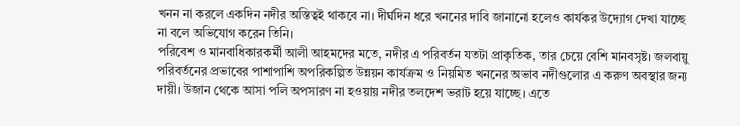খনন না করলে একদিন নদীর অস্তিত্বই থাকবে না। দীর্ঘদিন ধরে খননের দাবি জানানো হলেও কার্যকর উদ্যোগ দেখা যাচ্ছে না বলে অভিযোগ করেন তিনি।
পরিবেশ ও মানবাধিকারকর্মী আলী আহমদের মতে, নদীর এ পরিবর্তন যতটা প্রাকৃতিক, তার চেয়ে বেশি মানবসৃষ্ট। জলবায়ু পরিবর্তনের প্রভাবের পাশাপাশি অপরিকল্পিত উন্নয়ন কার্যক্রম ও নিয়মিত খননের অভাব নদীগুলোর এ করুণ অবস্থার জন্য দায়ী। উজান থেকে আসা পলি অপসারণ না হওয়ায় নদীর তলদেশ ভরাট হয়ে যাচ্ছে। এতে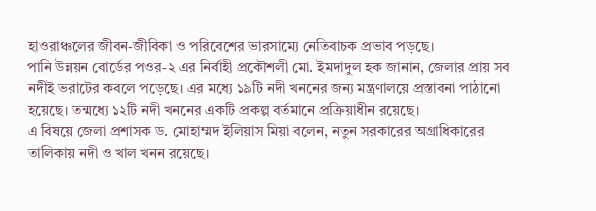হাওরাঞ্চলের জীবন-জীবিকা ও পরিবেশের ভারসাম্যে নেতিবাচক প্রভাব পড়ছে।
পানি উন্নয়ন বোর্ডের পওর-২ এর নির্বাহী প্রকৌশলী মো. ইমদাদুল হক জানান, জেলার প্রায় সব নদীই ভরাটের কবলে পড়েছে। এর মধ্যে ১৯টি নদী খননের জন্য মন্ত্রণালয়ে প্রস্তাবনা পাঠানো হয়েছে। তন্মধ্যে ১২টি নদী খননের একটি প্রকল্প বর্তমানে প্রক্রিয়াধীন রয়েছে।
এ বিষয়ে জেলা প্রশাসক ড. মোহাম্মদ ইলিয়াস মিয়া বলেন, নতুন সরকারের অগ্রাধিকারের তালিকায় নদী ও খাল খনন রয়েছে।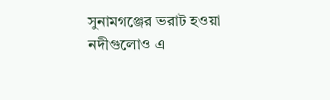সুনামগঞ্জের ভরাট হওয়া নদীগুলোও এ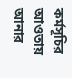কর্মসূচির আওতায় আনার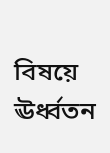বিষয়ে ঊর্ধ্বতন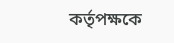কর্তৃপক্ষকে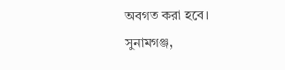অবগত করা হবে।
সুনামগঞ্জ,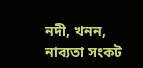নদী, খনন, নাব্যতা সংকট